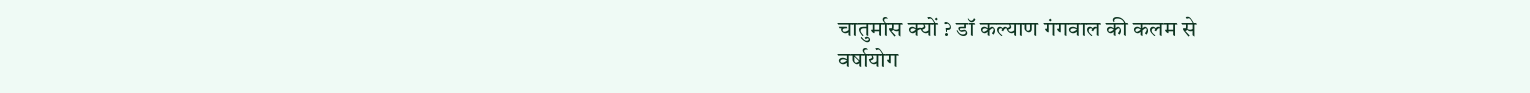चातुर्मास क्यों ? डॉ कल्याण गंगवाल की कलम से
वर्षायोग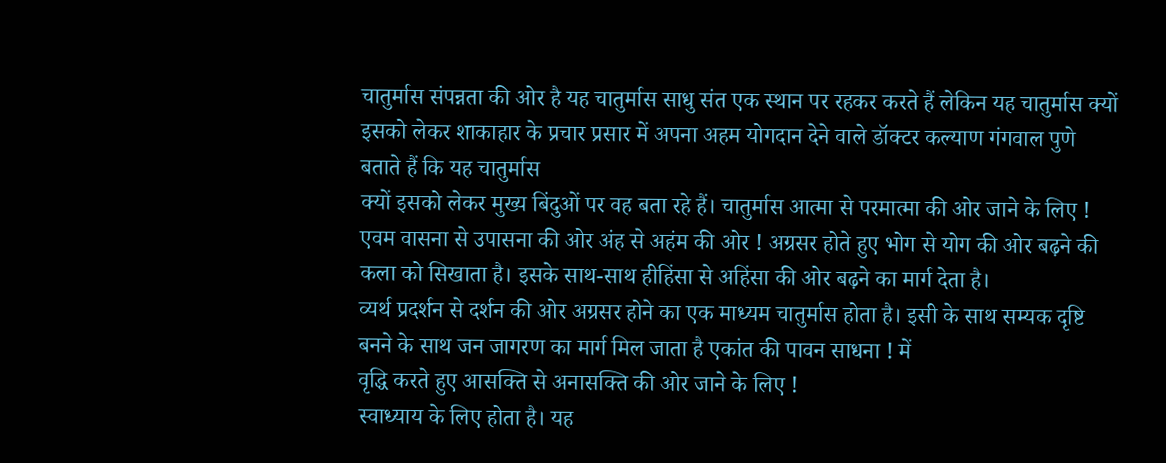चातुर्मास संपन्नता की ओर है यह चातुर्मास साधु संत एक स्थान पर रहकर करते हैं लेकिन यह चातुर्मास क्यों इसको लेकर शाकाहार के प्रचार प्रसार में अपना अहम योगदान देने वाले डॉक्टर कल्याण गंगवाल पुणे बताते हैं कि यह चातुर्मास
क्यों इसको लेकर मुख्य बिंदुओं पर वह बता रहे हैं। चातुर्मास आत्मा से परमात्मा की ओर जाने के लिए ! एवम वासना से उपासना की ओर अंह से अहंम की ओर ! अग्रसर होते हुए भोग से योग की ओर बढ़ने की कला को सिखाता है। इसके साथ-साथ हीहिंसा से अहिंसा की ओर बढ़ने का मार्ग देता है।
व्यर्थ प्रदर्शन से दर्शन की ओर अग्रसर होने का एक माध्यम चातुर्मास होता है। इसी के साथ सम्यक दृष्टि बनने के साथ जन जागरण का मार्ग मिल जाता है एकांत की पावन साधना ! में
वृद्धि करते हुए आसक्ति से अनासक्ति की ओर जाने के लिए !
स्वाध्याय के लिए होता है। यह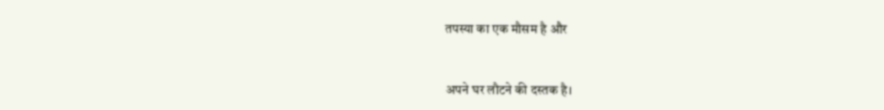तपस्या का एक मौसम है और


अपने घर लौटने की दस्तक है।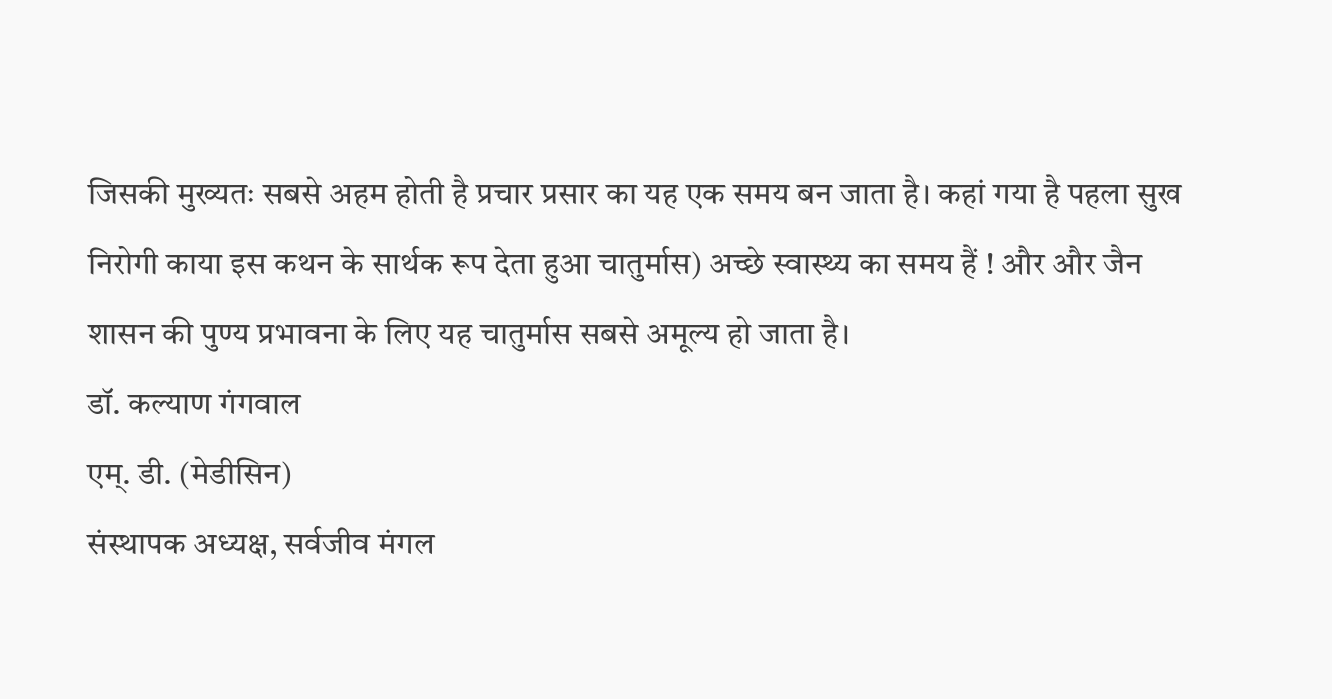जिसकी मुख्यतः सबसे अहम होती है प्रचार प्रसार का यह एक समय बन जाता है। कहां गया है पहला सुख निरोगी काया इस कथन के सार्थक रूप देता हुआ चातुर्मास) अच्छे स्वास्थ्य का समय हैं ! और और जैन शासन की पुण्य प्रभावना के लिए यह चातुर्मास सबसे अमूल्य हो जाता है।
डॉ. कल्याण गंगवाल
एम्. डी. (मेडीसिन)
संस्थापक अध्यक्ष, सर्वजीव मंगल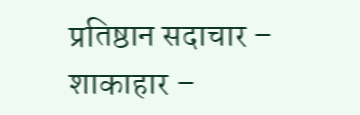प्रतिष्ठान सदाचार – शाकाहार –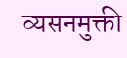व्यसनमुक्ती